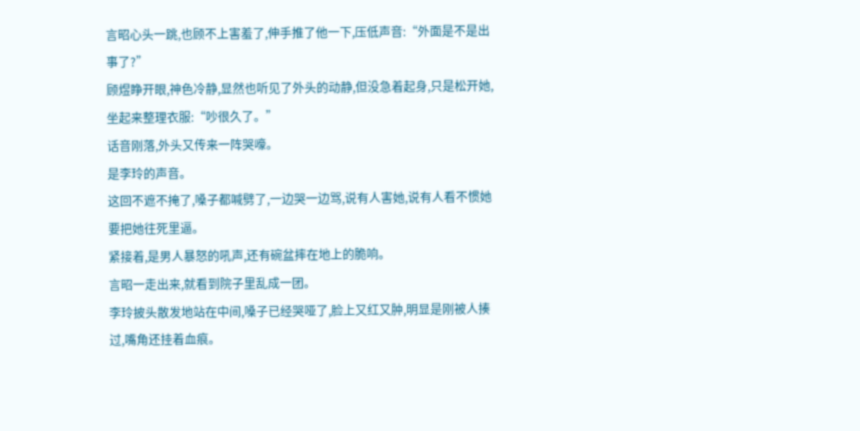言昭心头一跳,也顾不上害羞了,伸手推了他一下,压低声音:“外面是不是出事了?”
顾煜睁开眼,神色冷静,显然也听见了外头的动静,但没急着起身,只是松开她,坐起来整理衣服:“吵很久了。”
话音刚落,外头又传来一阵哭嚎。
是李玲的声音。
这回不遮不掩了,嗓子都喊劈了,一边哭一边骂,说有人害她,说有人看不惯她要把她往死里逼。
紧接着,是男人暴怒的吼声,还有碗盆摔在地上的脆响。
言昭一走出来,就看到院子里乱成一团。
李玲披头散发地站在中间,嗓子已经哭哑了,脸上又红又肿,明显是刚被人揍过,嘴角还挂着血痕。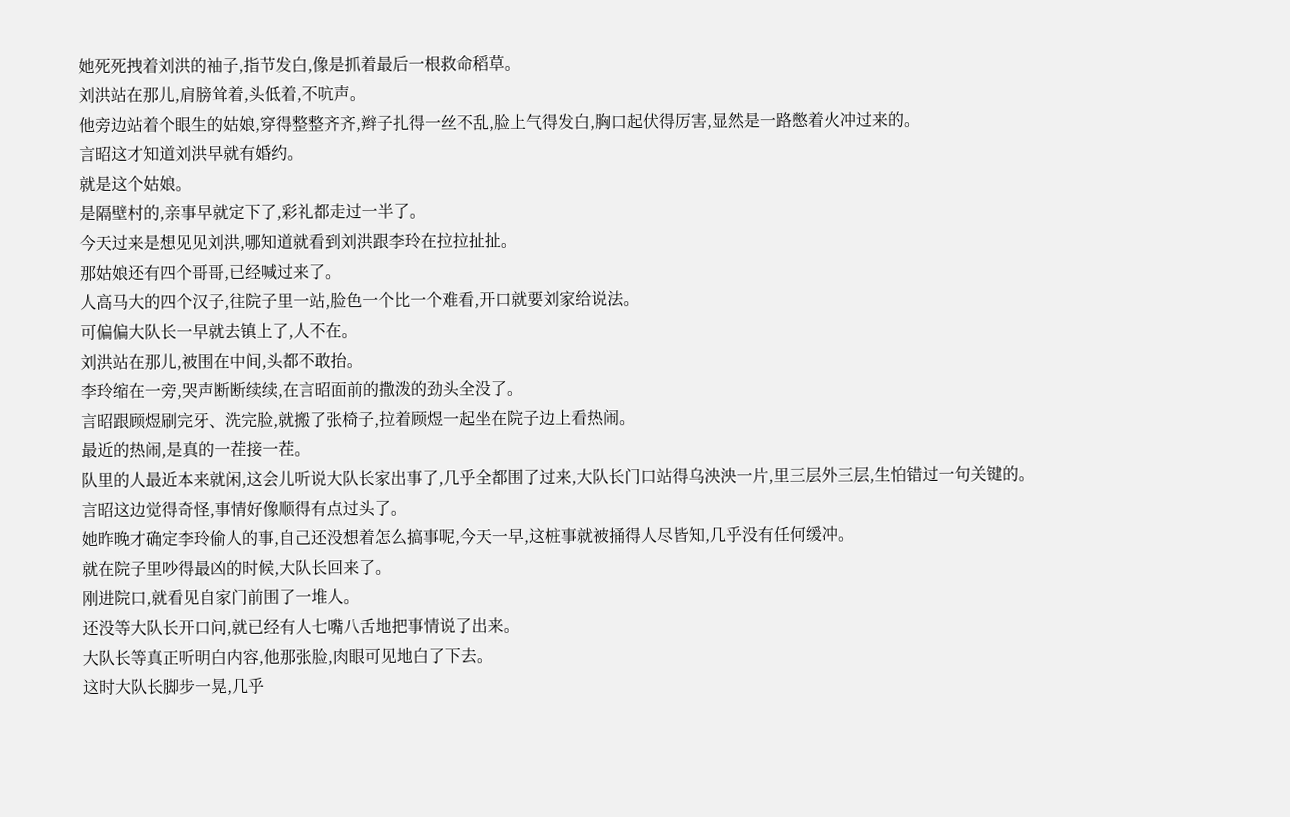她死死拽着刘洪的袖子,指节发白,像是抓着最后一根救命稻草。
刘洪站在那儿,肩膀耸着,头低着,不吭声。
他旁边站着个眼生的姑娘,穿得整整齐齐,辫子扎得一丝不乱,脸上气得发白,胸口起伏得厉害,显然是一路憋着火冲过来的。
言昭这才知道刘洪早就有婚约。
就是这个姑娘。
是隔壁村的,亲事早就定下了,彩礼都走过一半了。
今天过来是想见见刘洪,哪知道就看到刘洪跟李玲在拉拉扯扯。
那姑娘还有四个哥哥,已经喊过来了。
人高马大的四个汉子,往院子里一站,脸色一个比一个难看,开口就要刘家给说法。
可偏偏大队长一早就去镇上了,人不在。
刘洪站在那儿,被围在中间,头都不敢抬。
李玲缩在一旁,哭声断断续续,在言昭面前的撒泼的劲头全没了。
言昭跟顾煜刷完牙、洗完脸,就搬了张椅子,拉着顾煜一起坐在院子边上看热闹。
最近的热闹,是真的一茬接一茬。
队里的人最近本来就闲,这会儿听说大队长家出事了,几乎全都围了过来,大队长门口站得乌泱泱一片,里三层外三层,生怕错过一句关键的。
言昭这边觉得奇怪,事情好像顺得有点过头了。
她昨晚才确定李玲偷人的事,自己还没想着怎么搞事呢,今天一早,这桩事就被捅得人尽皆知,几乎没有任何缓冲。
就在院子里吵得最凶的时候,大队长回来了。
刚进院口,就看见自家门前围了一堆人。
还没等大队长开口问,就已经有人七嘴八舌地把事情说了出来。
大队长等真正听明白内容,他那张脸,肉眼可见地白了下去。
这时大队长脚步一晃,几乎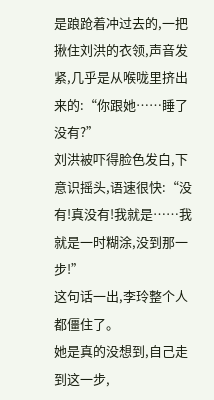是踉跄着冲过去的,一把揪住刘洪的衣领,声音发紧,几乎是从喉咙里挤出来的:“你跟她……睡了没有?”
刘洪被吓得脸色发白,下意识摇头,语速很快:“没有!真没有!我就是……我就是一时糊涂,没到那一步!”
这句话一出,李玲整个人都僵住了。
她是真的没想到,自己走到这一步,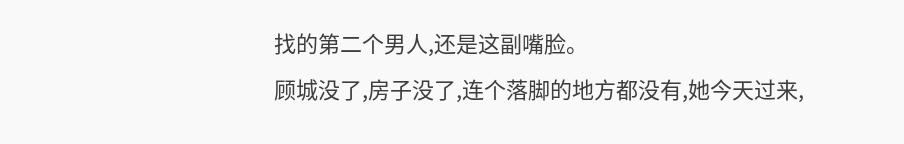找的第二个男人,还是这副嘴脸。
顾城没了,房子没了,连个落脚的地方都没有,她今天过来,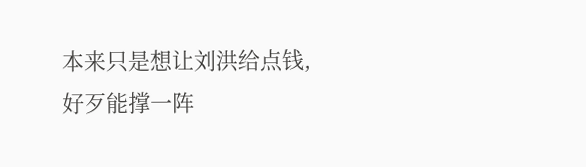本来只是想让刘洪给点钱,好歹能撑一阵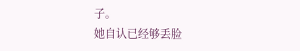子。
她自认已经够丢脸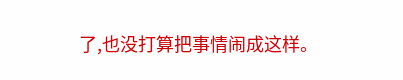了,也没打算把事情闹成这样。